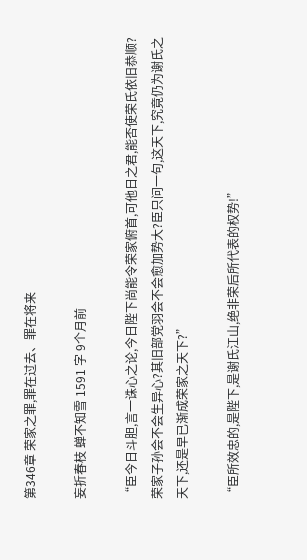第346章 荣家之罪,罪在过去、罪在将来

妄折春枝 蝉不知雪 1591 字 9个月前

“臣今日斗胆,言一诛心之论,今日陛下尚能令荣家俯首,可他日之君,能否使荣氏依旧恭顺?荣家子孙会不会生异心?其旧部党羽会不会愈加势大?臣只问一句,这天下,究竟仍为谢氏之天下,还是早已渐成荣家之天下?”

“臣所效忠的,是陛下,是谢氏江山,绝非荣后所代表的权势!”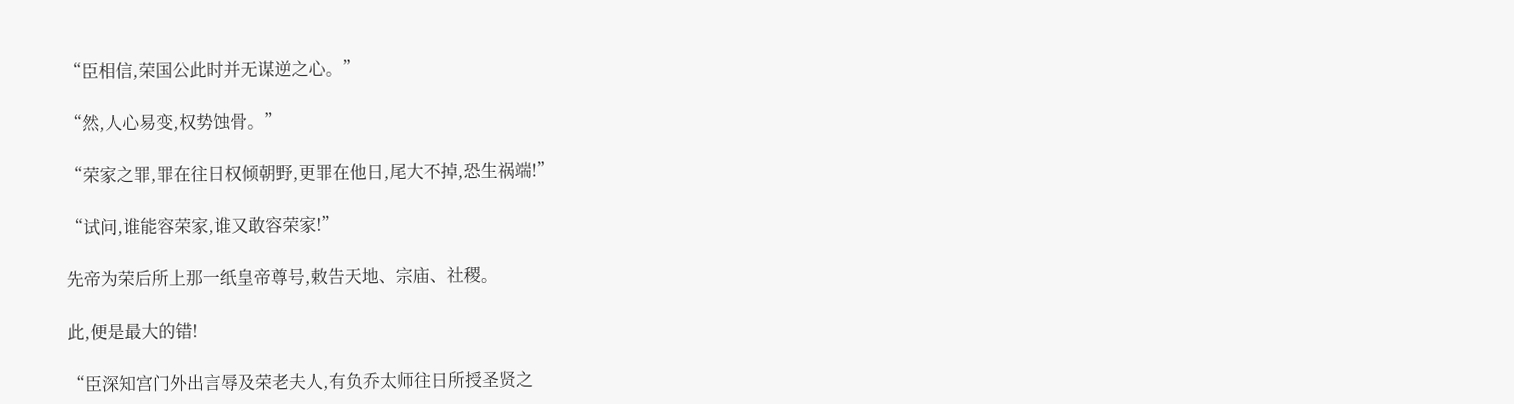“臣相信,荣国公此时并无谋逆之心。”

“然,人心易变,权势蚀骨。”

“荣家之罪,罪在往日权倾朝野,更罪在他日,尾大不掉,恐生祸端!”

“试问,谁能容荣家,谁又敢容荣家!”

先帝为荣后所上那一纸皇帝尊号,敕告天地、宗庙、社稷。

此,便是最大的错!

“臣深知宫门外出言辱及荣老夫人,有负乔太师往日所授圣贤之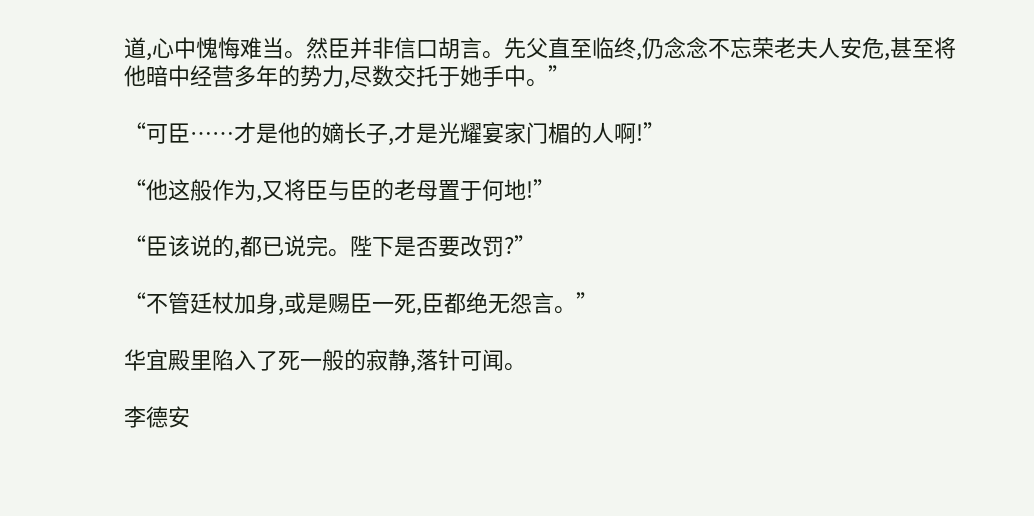道,心中愧悔难当。然臣并非信口胡言。先父直至临终,仍念念不忘荣老夫人安危,甚至将他暗中经营多年的势力,尽数交托于她手中。”

“可臣……才是他的嫡长子,才是光耀宴家门楣的人啊!”

“他这般作为,又将臣与臣的老母置于何地!”

“臣该说的,都已说完。陛下是否要改罚?”

“不管廷杖加身,或是赐臣一死,臣都绝无怨言。”

华宜殿里陷入了死一般的寂静,落针可闻。

李德安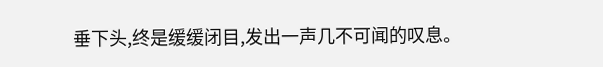垂下头,终是缓缓闭目,发出一声几不可闻的叹息。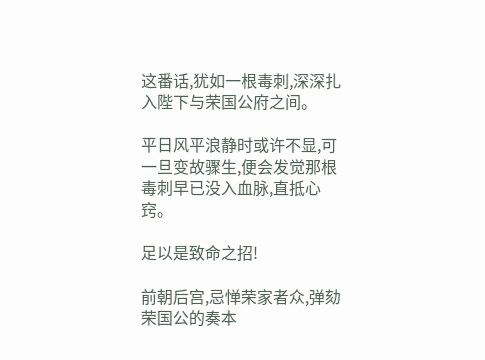这番话,犹如一根毒刺,深深扎入陛下与荣国公府之间。

平日风平浪静时或许不显,可一旦变故骤生,便会发觉那根毒刺早已没入血脉,直抵心窍。

足以是致命之招!

前朝后宫,忌惮荣家者众,弹劾荣国公的奏本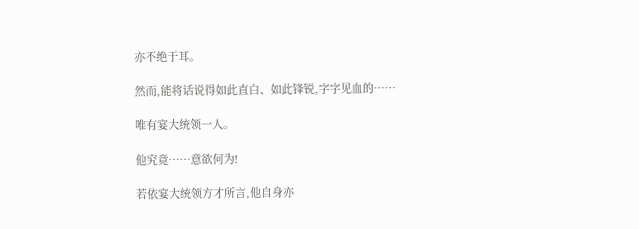亦不绝于耳。

然而,能将话说得如此直白、如此锋锐,字字见血的……

唯有宴大统领一人。

他究竟……意欲何为!

若依宴大统领方才所言,他自身亦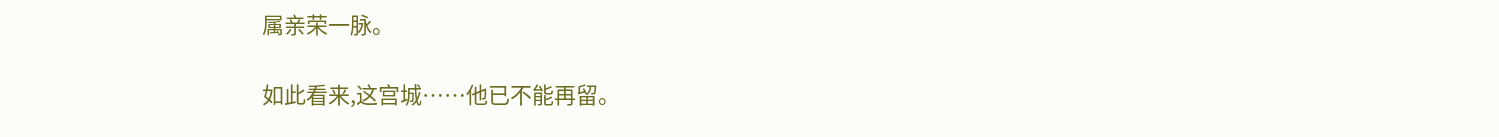属亲荣一脉。

如此看来,这宫城……他已不能再留。